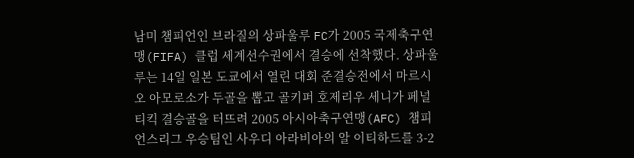남미 챔피언인 브라질의 상파울루 FC가 2005 국제축구연맹(FIFA) 클럽 세계선수권에서 결승에 선착했다. 상파울루는 14일 일본 도쿄에서 열린 대회 준결승전에서 마르시오 아모로소가 두골을 뽑고 골키퍼 호제리우 세니가 페널티킥 결승골을 터뜨려 2005 아시아축구연맹(AFC) 챔피언스리그 우승팀인 사우디 아라비아의 알 이티하드를 3-2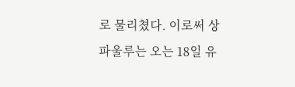로 물리쳤다. 이로써 상파울루는 오는 18일 유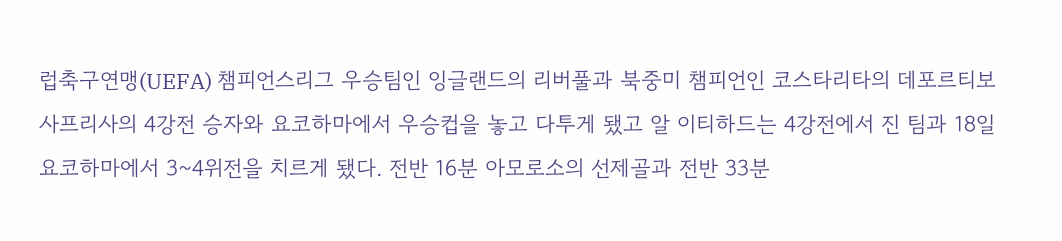럽축구연맹(UEFA) 챔피언스리그 우승팀인 잉글랜드의 리버풀과 북중미 챔피언인 코스타리타의 데포르티보 사프리사의 4강전 승자와 요코하마에서 우승컵을 놓고 다투게 됐고 알 이티하드는 4강전에서 진 팀과 18일 요코하마에서 3~4위전을 치르게 됐다. 전반 16분 아모로소의 선제골과 전반 33분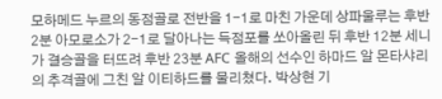모하메드 누르의 동점골로 전반을 1-1로 마친 가운데 상파울루는 후반 2분 아모로소가 2-1로 달아나는 득점포를 쏘아올린 뒤 후반 12분 세니가 결승골을 터뜨려 후반 23분 AFC 올해의 선수인 하마드 알 몬타샤리의 추격골에 그친 알 이티하드를 물리쳤다. 박상현 기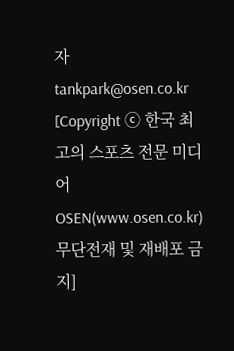자 tankpark@osen.co.kr [Copyright ⓒ 한국 최고의 스포츠 전문 미디어 OSEN(www.osen.co.kr) 무단전재 및 재배포 금지]